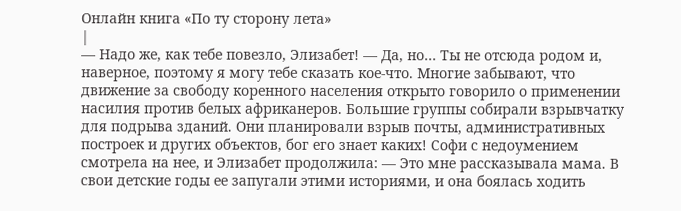Онлайн книга «По ту сторону лета»
|
— Надо же, как тебе повезло, Элизабет! — Да, но… Ты не отсюда родом и, наверное, поэтому я могу тебе сказать кое-что. Многие забывают, что движение за свободу коренного населения открыто говорило о применении насилия против белых африканеров. Большие группы собирали взрывчатку для подрыва зданий. Они планировали взрыв почты, административных построек и других объектов, бог его знает каких! Софи с недоумением смотрела на нее, и Элизабет продолжила: — Это мне рассказывала мама. В свои детские годы ее запугали этими историями, и она боялась ходить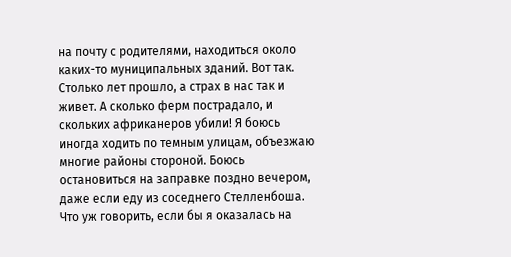на почту с родителями, находиться около каких-то муниципальных зданий. Вот так. Столько лет прошло, а страх в нас так и живет. А сколько ферм пострадало, и скольких африканеров убили! Я боюсь иногда ходить по темным улицам, объезжаю многие районы стороной. Боюсь остановиться на заправке поздно вечером, даже если еду из соседнего Стелленбоша. Что уж говорить, если бы я оказалась на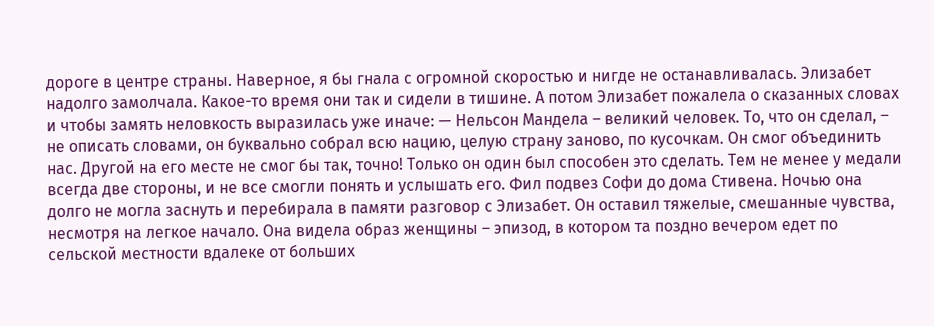дороге в центре страны. Наверное, я бы гнала с огромной скоростью и нигде не останавливалась. Элизабет надолго замолчала. Какое-то время они так и сидели в тишине. А потом Элизабет пожалела о сказанных словах и чтобы замять неловкость выразилась уже иначе: — Нельсон Мандела – великий человек. То, что он сделал, – не описать словами, он буквально собрал всю нацию, целую страну заново, по кусочкам. Он смог объединить нас. Другой на его месте не смог бы так, точно! Только он один был способен это сделать. Тем не менее у медали всегда две стороны, и не все смогли понять и услышать его. Фил подвез Софи до дома Стивена. Ночью она долго не могла заснуть и перебирала в памяти разговор с Элизабет. Он оставил тяжелые, смешанные чувства, несмотря на легкое начало. Она видела образ женщины – эпизод, в котором та поздно вечером едет по сельской местности вдалеке от больших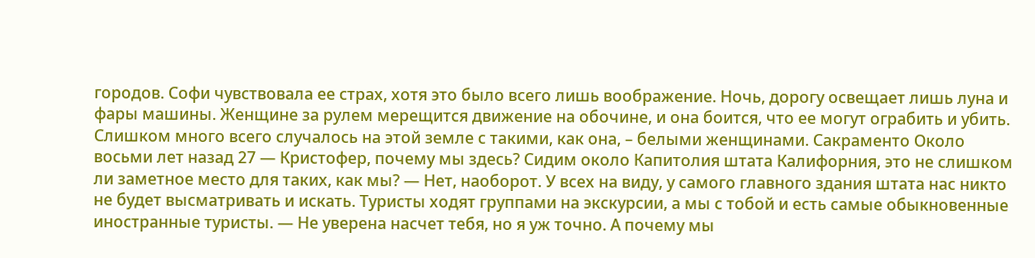городов. Софи чувствовала ее страх, хотя это было всего лишь воображение. Ночь, дорогу освещает лишь луна и фары машины. Женщине за рулем мерещится движение на обочине, и она боится, что ее могут ограбить и убить. Слишком много всего случалось на этой земле с такими, как она, – белыми женщинами. Сакраменто Около восьми лет назад 27 — Кристофер, почему мы здесь? Сидим около Капитолия штата Калифорния, это не слишком ли заметное место для таких, как мы? — Нет, наоборот. У всех на виду, у самого главного здания штата нас никто не будет высматривать и искать. Туристы ходят группами на экскурсии, а мы с тобой и есть самые обыкновенные иностранные туристы. — Не уверена насчет тебя, но я уж точно. А почему мы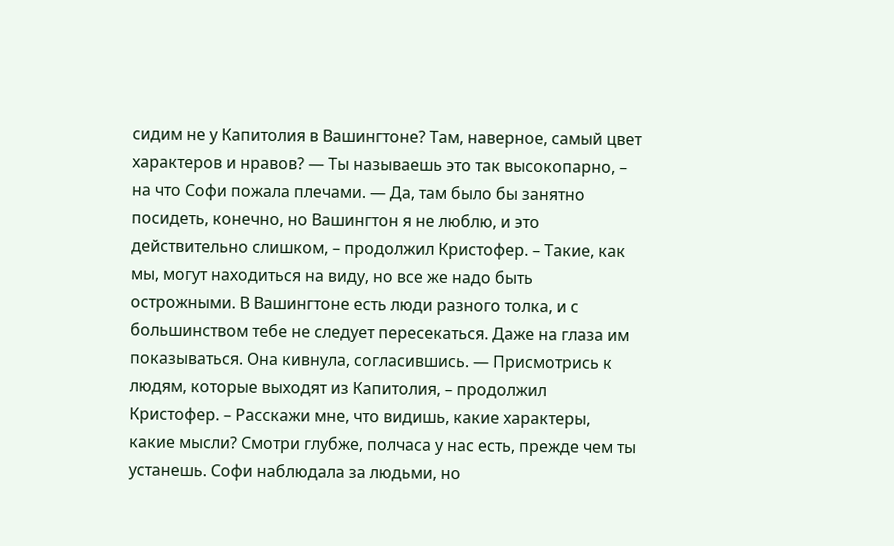сидим не у Капитолия в Вашингтоне? Там, наверное, самый цвет характеров и нравов? — Ты называешь это так высокопарно, – на что Софи пожала плечами. — Да, там было бы занятно посидеть, конечно, но Вашингтон я не люблю, и это действительно слишком, – продолжил Кристофер. – Такие, как мы, могут находиться на виду, но все же надо быть острожными. В Вашингтоне есть люди разного толка, и с большинством тебе не следует пересекаться. Даже на глаза им показываться. Она кивнула, согласившись. — Присмотрись к людям, которые выходят из Капитолия, – продолжил Кристофер. – Расскажи мне, что видишь, какие характеры, какие мысли? Смотри глубже, полчаса у нас есть, прежде чем ты устанешь. Софи наблюдала за людьми, но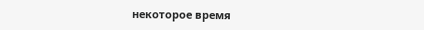некоторое время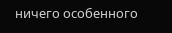ничего особенного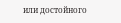или достойного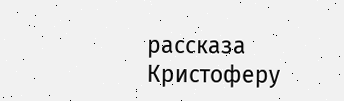рассказа Кристоферу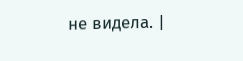не видела. |